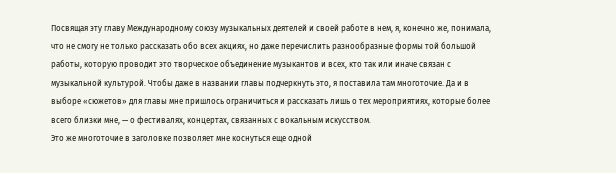Посвящая эту главу Международному союзу музыкальных деятелей и своей работе в нем, я, конечно же, понимала, что не смогу не только рассказать обо всех акциях, но даже перечислить разнообразные формы той большой работы, которую проводит это творческое объединение музыкантов и всех, кто так или иначе связан с музыкальной культурой. Чтобы даже в названии главы подчеркнуть это, я поставила там многоточие. Да и в выборе «сюжетов» для главы мне пришлось ограничиться и рассказать лишь о тех мероприятиях, которые более всего близки мне, — о фестивалях, концертах, связанных с вокальным искусством.
Это же многоточие в заголовке позволяет мне коснуться еще одной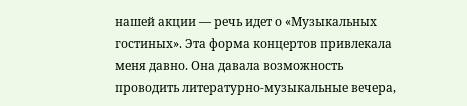нашей акции — речь идет о «Музыкальных гостиных». Эта форма концертов привлекала меня давно. Она давала возможность проводить литературно-музыкальные вечера,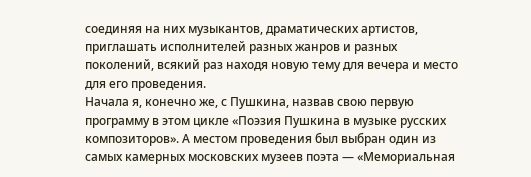соединяя на них музыкантов, драматических артистов, приглашать исполнителей разных жанров и разных поколений, всякий раз находя новую тему для вечера и место для его проведения.
Начала я, конечно же, с Пушкина, назвав свою первую программу в этом цикле «Поэзия Пушкина в музыке русских композиторов». А местом проведения был выбран один из самых камерных московских музеев поэта — «Мемориальная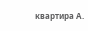квартира А.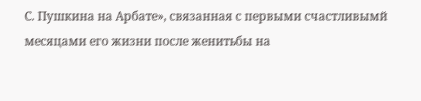С. Пушкина на Арбате», связанная с первыми счастливымй месяцами его жизни после женитьбы на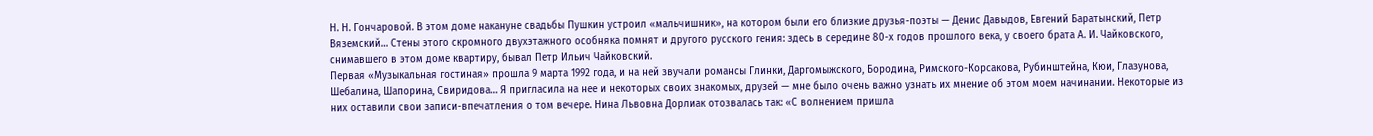Н. Н. Гончаровой. В этом доме накануне свадьбы Пушкин устроил «мальчишник», на котором были его близкие друзья-поэты — Денис Давыдов, Евгений Баратынский, Петр Вяземский… Стены этого скромного двухэтажного особняка помнят и другого русского гения: здесь в середине 80-х годов прошлого века, у своего брата А. И. Чайковского, снимавшего в этом доме квартиру, бывал Петр Ильич Чайковский.
Первая «Музыкальная гостиная» прошла 9 марта 1992 года, и на ней звучали романсы Глинки, Даргомыжского, Бородина, Римского-Корсакова, Рубинштейна, Кюи, Глазунова, Шебалина, Шапорина, Свиридова… Я пригласила на нее и некоторых своих знакомых, друзей — мне было очень важно узнать их мнение об этом моем начинании. Некоторые из них оставили свои записи-впечатления о том вечере. Нина Львовна Дорлиак отозвалась так: «С волнением пришла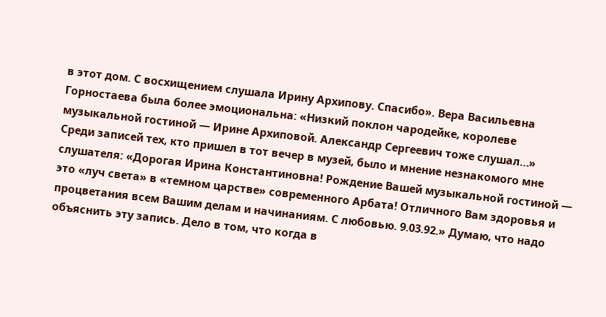в этот дом. С восхищением слушала Ирину Архипову. Спасибо». Вера Васильевна Горностаева была более эмоциональна: «Низкий поклон чародейке, королеве музыкальной гостиной — Ирине Архиповой. Александр Сергеевич тоже слушал…»
Среди записей тех, кто пришел в тот вечер в музей, было и мнение незнакомого мне слушателя: «Дорогая Ирина Константиновна! Рождение Вашей музыкальной гостиной — это «луч света» в «темном царстве» современного Арбата! Отличного Вам здоровья и процветания всем Вашим делам и начинаниям. С любовью. 9.03.92.» Думаю, что надо объяснить эту запись. Дело в том, что когда в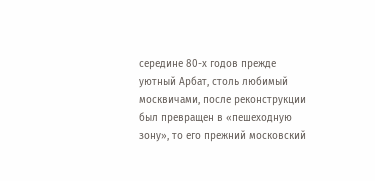середине 80-х годов прежде уютный Арбат, столь любимый москвичами, после реконструкции был превращен в «пешеходную зону», то его прежний московский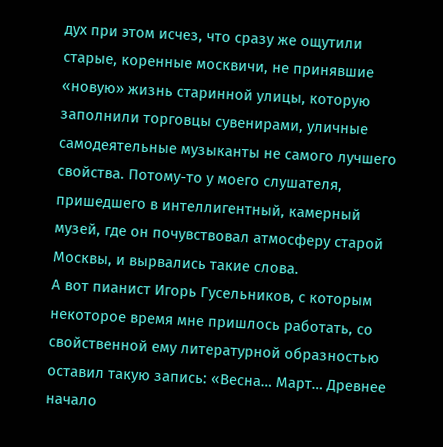дух при этом исчез, что сразу же ощутили старые, коренные москвичи, не принявшие «новую» жизнь старинной улицы, которую заполнили торговцы сувенирами, уличные самодеятельные музыканты не самого лучшего свойства. Потому-то у моего слушателя, пришедшего в интеллигентный, камерный музей, где он почувствовал атмосферу старой Москвы, и вырвались такие слова.
А вот пианист Игорь Гусельников, с которым некоторое время мне пришлось работать, со свойственной ему литературной образностью оставил такую запись: «Весна… Март… Древнее начало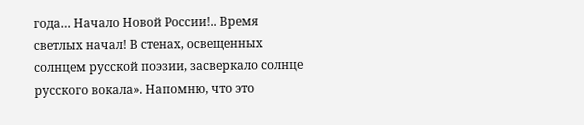года… Начало Новой России!.. Время светлых начал! В стенах, освещенных солнцем русской поэзии, засверкало солнце русского вокала». Напомню, что это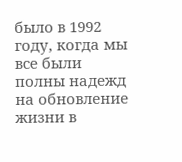было в 1992 году, когда мы все были полны надежд на обновление жизни в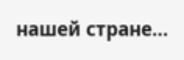нашей стране…